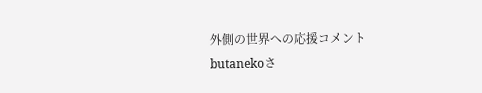外側の世界への応援コメント
butanekoさ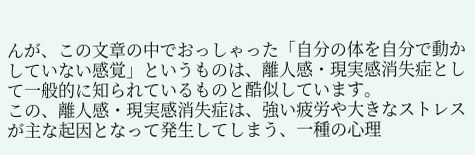んが、この文章の中でおっしゃった「自分の体を自分で動かしていない感覚」というものは、離人感・現実感消失症として一般的に知られているものと酷似しています。
この、離人感・現実感消失症は、強い疲労や大きなストレスが主な起因となって発生してしまう、一種の心理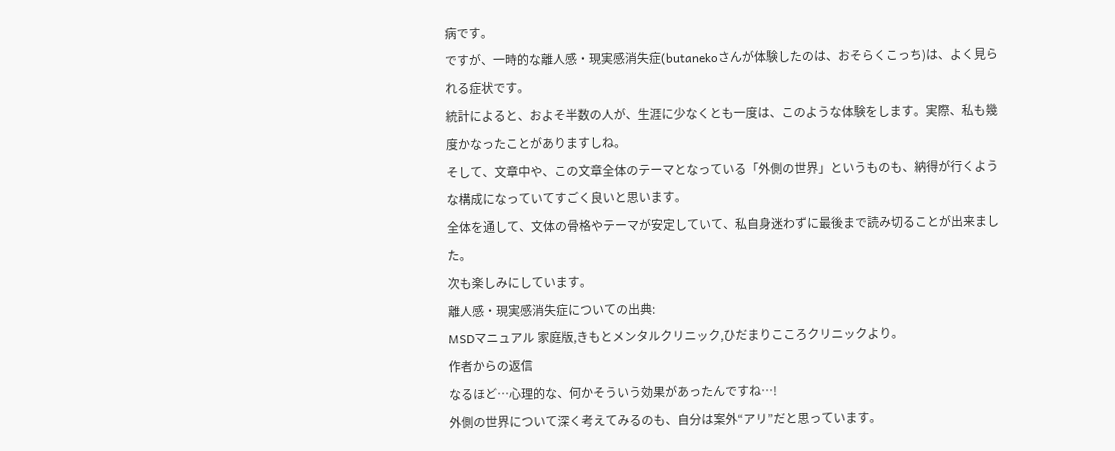病です。
ですが、一時的な離人感・現実感消失症(butanekoさんが体験したのは、おそらくこっち)は、よく見られる症状です。
統計によると、およそ半数の人が、生涯に少なくとも一度は、このような体験をします。実際、私も幾度かなったことがありますしね。
そして、文章中や、この文章全体のテーマとなっている「外側の世界」というものも、納得が行くような構成になっていてすごく良いと思います。
全体を通して、文体の骨格やテーマが安定していて、私自身迷わずに最後まで読み切ることが出来ました。
次も楽しみにしています。
離人感・現実感消失症についての出典:
MSDマニュアル 家庭版,きもとメンタルクリニック,ひだまりこころクリニックより。
作者からの返信
なるほど…心理的な、何かそういう効果があったんですね…!
外側の世界について深く考えてみるのも、自分は案外“アリ”だと思っています。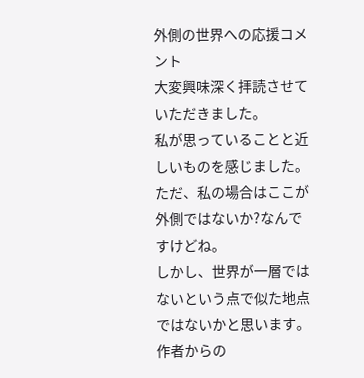外側の世界への応援コメント
大変興味深く拝読させていただきました。
私が思っていることと近しいものを感じました。
ただ、私の場合はここが外側ではないか?なんですけどね。
しかし、世界が一層ではないという点で似た地点ではないかと思います。
作者からの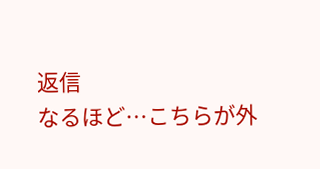返信
なるほど…こちらが外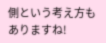側という考え方もありますね!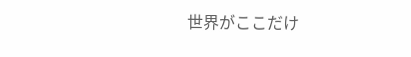世界がここだけ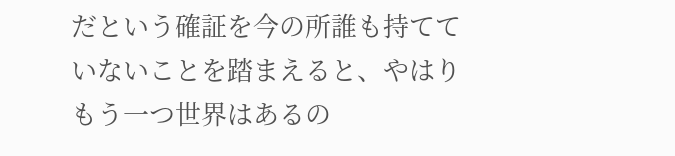だという確証を今の所誰も持てていないことを踏まえると、やはりもう一つ世界はあるの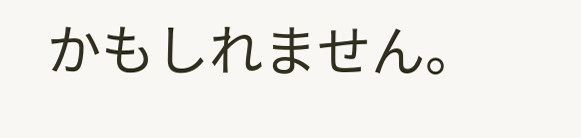かもしれません。